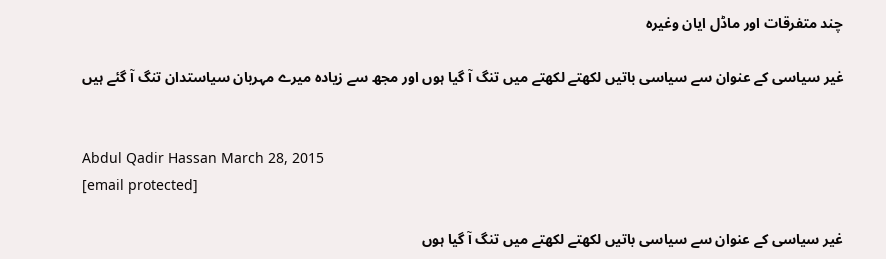چند متفرقات اور ماڈل ایان وغیرہ

غیر سیاسی کے عنوان سے سیاسی باتیں لکھتے لکھتے میں تنگ آ گیا ہوں اور مجھ سے زیادہ میرے مہربان سیاستدان تنگ آ گئے ہیں


Abdul Qadir Hassan March 28, 2015
[email protected]

غیر سیاسی کے عنوان سے سیاسی باتیں لکھتے لکھتے میں تنگ آ گیا ہوں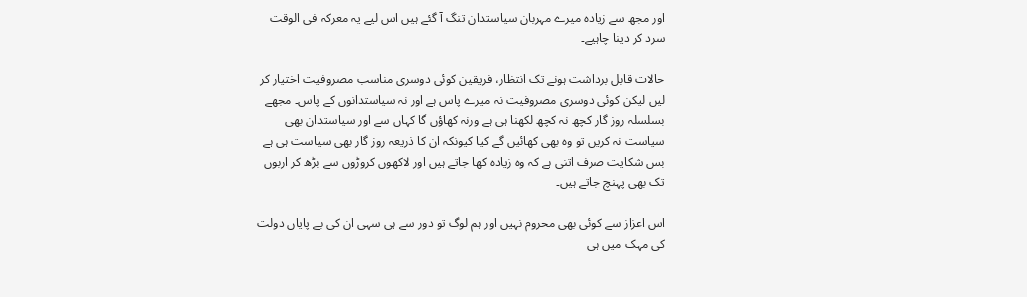اور مجھ سے زیادہ میرے مہربان سیاستدان تنگ آ گئے ہیں اس لیے یہ معرکہ فی الوقت سرد کر دینا چاہیے۔

حالات قابل برداشت ہونے تک انتظار، فریقین کوئی دوسری مناسب مصروفیت اختیار کر لیں لیکن کوئی دوسری مصروفیت نہ میرے پاس ہے اور نہ سیاستدانوں کے پاس۔ مجھے بسلسلہ روز گار کچھ نہ کچھ لکھنا ہی ہے ورنہ کھاؤں گا کہاں سے اور سیاستدان بھی سیاست نہ کریں تو وہ بھی کھائیں گے کیا کیونکہ ان کا ذریعہ روز گار بھی سیاست ہی ہے بس شکایت صرف اتنی ہے کہ وہ زیادہ کھا جاتے ہیں اور لاکھوں کروڑوں سے بڑھ کر اربوں تک بھی پہنچ جاتے ہیں۔

اس اعزاز سے کوئی بھی محروم نہیں اور ہم لوگ تو دور سے ہی سہی ان کی بے پایاں دولت کی مہک میں ہی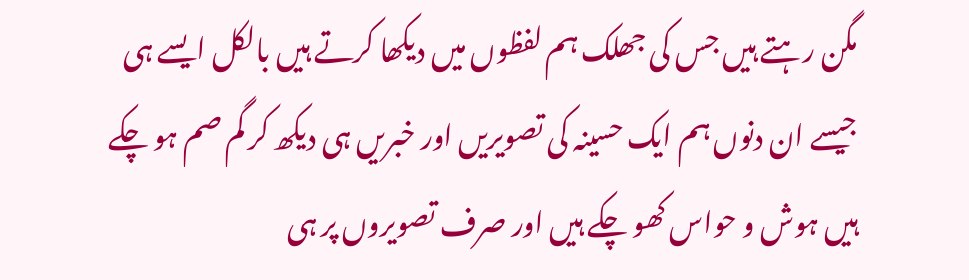مگن رہتے ہیں جس کی جھلک ہم لفظوں میں دیکھا کرتے ہیں بالکل ایسے ہی جیسے ان دنوں ہم ایک حسینہ کی تصویریں اور خبریں ہی دیکھ کر گم صم ہو چکے ہیں ہوش و حواس کھو چکے ہیں اور صرف تصویروں پر ہی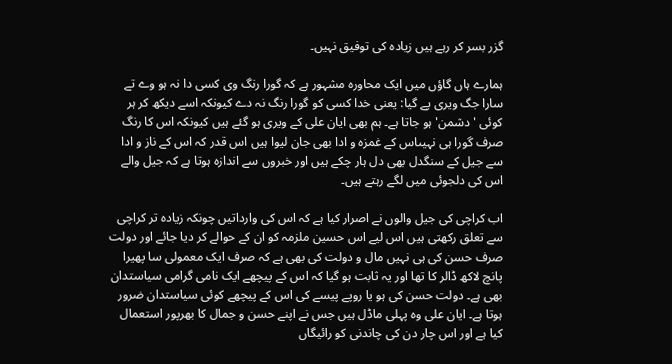گزر بسر کر رہے ہیں زیادہ کی توفیق نہیں۔

ہمارے ہاں گاؤں میں ایک محاورہ مشہور ہے کہ گورا رنگ وی کسی دا نہ ہو وے تے سارا جگ ویری پے گیا: یعنی خدا کسی کو گورا رنگ نہ دے کیونکہ اسے دیکھ کر ہر کوئی 'دشمن' ہو جاتا ہے۔ ہم بھی ایان علی کے ویری ہو گئے ہیں کیونکہ اس کا رنگ صرف گورا ہی نہیںاس کے غمزہ و ادا بھی جان لیوا ہیں اس قدر کہ اس کے ناز و ادا سے جیل کے سنگدل بھی دل ہار چکے ہیں اور خبروں سے اندازہ ہوتا ہے کہ جیل والے اس کی دلجوئی میں لگے رہتے ہیں۔

اب کراچی کی جیل والوں نے اصرار کیا ہے کہ اس کی وارداتیں چونکہ زیادہ تر کراچی سے تعلق رکھتی ہیں اس لیے اس حسین ملزمہ کو ان کے حوالے کر دیا جائے اور دولت صرف حسن کی ہی نہیں مال و دولت کی بھی ہے کہ صرف ایک معمولی سا پھیرا پانچ لاکھ ڈالر کا تھا اور یہ ثابت ہو گیا کہ اس کے پیچھے ایک نامی گرامی سیاستدان بھی ہے۔ دولت حسن کی ہو یا روپے پیسے کی اس کے پیچھے کوئی سیاستدان ضرور ہوتا ہے۔ ایان علی وہ پہلی ماڈل ہیں جس نے اپنے حسن و جمال کا بھرپور استعمال کیا ہے اور اس چار دن کی چاندنی کو رائیگاں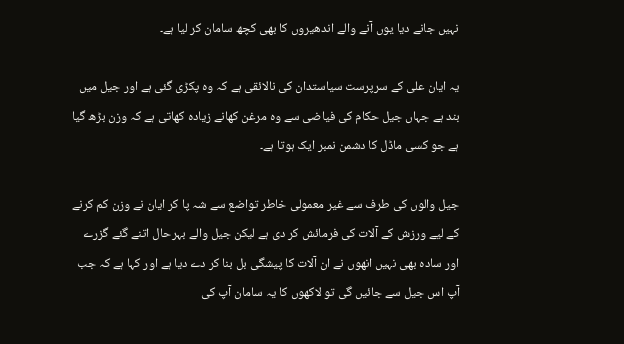نہیں جانے دیا یوں آنے والے اندھیروں کا بھی کچھ سامان کر لیا ہے۔

یہ ایان علی کے سرپرست سیاستدان کی نالائقی ہے کہ وہ پکڑی گئی ہے اور جیل میں بند ہے جہاں جیل حکام کی فیاضی سے وہ مرغن کھانے زیادہ کھاتی ہے کہ وزن بڑھ گیا ہے جو کسی ماڈل کا دشمن نمبر ایک ہوتا ہے۔

جیل والوں کی طرف سے غیر معمولی خاطر تواضع سے شہ پا کر ایان نے وزن کم کرنے کے لیے ورزش کے آلات کی فرمائش کر دی ہے لیکن جیل والے بہرحال اتنے گئے گزرے اور سادہ بھی نہیں انھوں نے ان آلات کا پیشگی بل بنا کر دے دیا ہے اور کہا ہے کہ جب آپ اس جیل سے جائیں گی تو لاکھوں کا یہ سامان آپ کی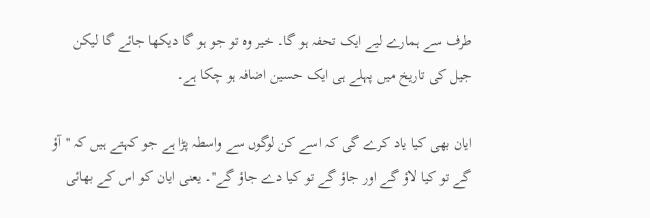طرف سے ہمارے لیے ایک تحفہ ہو گا۔ خیر وہ تو جو ہو گا دیکھا جائے گا لیکن جیل کی تاریخ میں پہلے ہی ایک حسین اضافہ ہو چکا ہے۔

ایان بھی کیا یاد کرے گی کہ اسے کن لوگوں سے واسطہ پڑا ہے جو کہتے ہیں کہ ''آؤ گے تو کیا لاؤ گے اور جاؤ گے تو کیا دے جاؤ گے''۔ یعنی ایان کو اس کے بھائی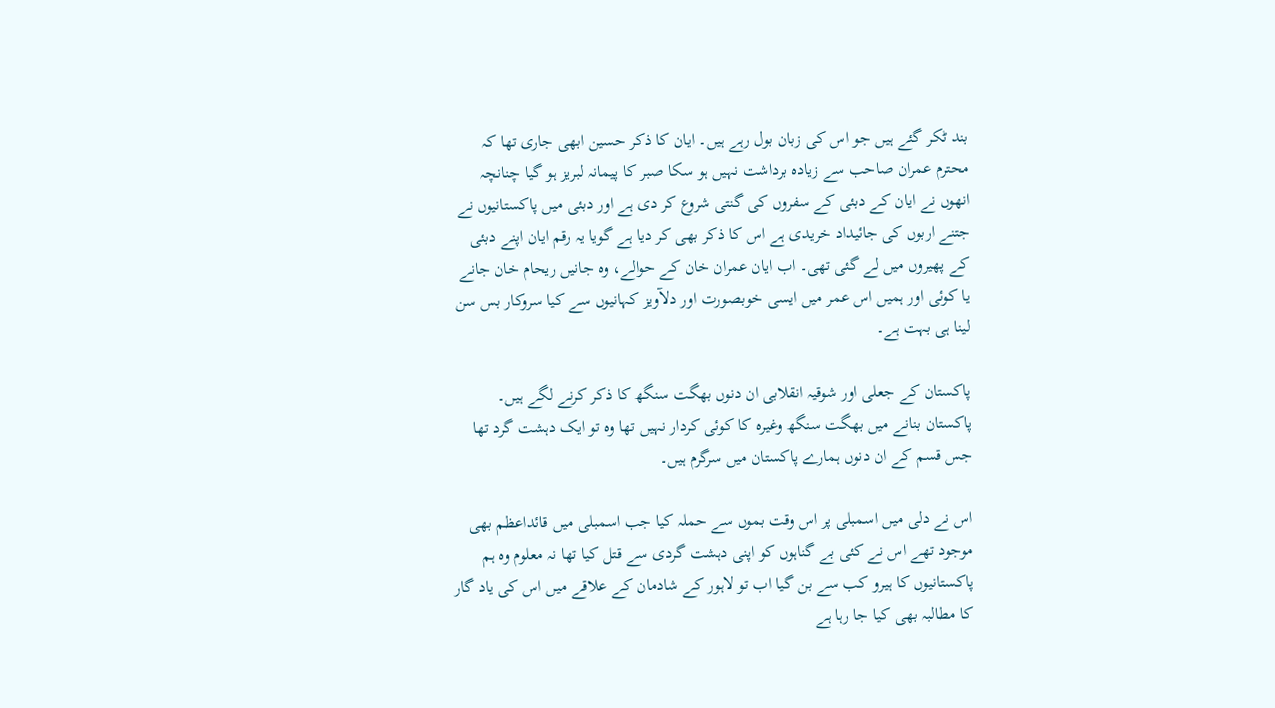بند ٹکر گئے ہیں جو اس کی زبان بول رہے ہیں۔ ایان کا ذکر حسین ابھی جاری تھا کہ محترم عمران صاحب سے زیادہ برداشت نہیں ہو سکا صبر کا پیمانہ لبریز ہو گیا چنانچہ انھوں نے ایان کے دبئی کے سفروں کی گنتی شروع کر دی ہے اور دبئی میں پاکستانیوں نے جتنے اربوں کی جائیداد خریدی ہے اس کا ذکر بھی کر دیا ہے گویا یہ رقم ایان اپنے دبئی کے پھیروں میں لے گئی تھی۔ اب ایان عمران خان کے حوالے، وہ جانیں ریحام خان جانے یا کوئی اور ہمیں اس عمر میں ایسی خوبصورت اور دلآویز کہانیوں سے کیا سروکار بس سن لینا ہی بہت ہے۔

پاکستان کے جعلی اور شوقیہ انقلابی ان دنوں بھگت سنگھ کا ذکر کرنے لگے ہیں۔ پاکستان بنانے میں بھگت سنگھ وغیرہ کا کوئی کردار نہیں تھا وہ تو ایک دہشت گرد تھا جس قسم کے ان دنوں ہمارے پاکستان میں سرگرم ہیں۔

اس نے دلی میں اسمبلی پر اس وقت بموں سے حملہ کیا جب اسمبلی میں قائداعظم بھی موجود تھے اس نے کئی بے گناہوں کو اپنی دہشت گردی سے قتل کیا تھا نہ معلوم وہ ہم پاکستانیوں کا ہیرو کب سے بن گیا اب تو لاہور کے شادمان کے علاقے میں اس کی یاد گار کا مطالبہ بھی کیا جا رہا ہے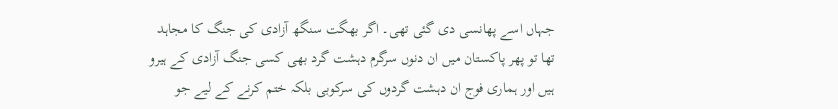جہاں اسے پھانسی دی گئی تھی۔ اگر بھگت سنگھ آزادی کی جنگ کا مجاہد تھا تو پھر پاکستان میں ان دنوں سرگرم دہشت گرد بھی کسی جنگ آزادی کے ہیرو ہیں اور ہماری فوج ان دہشت گردوں کی سرکوبی بلکہ ختم کرنے کے لیے جو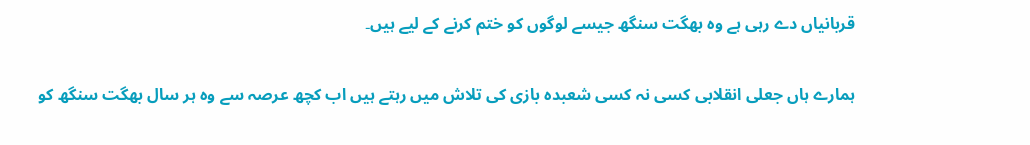قربانیاں دے رہی ہے وہ بھگت سنگھ جیسے لوگوں کو ختم کرنے کے لیے ہیں۔

ہمارے ہاں جعلی انقلابی کسی نہ کسی شعبدہ بازی کی تلاش میں رہتے ہیں اب کچھ عرصہ سے وہ ہر سال بھگت سنگھ کو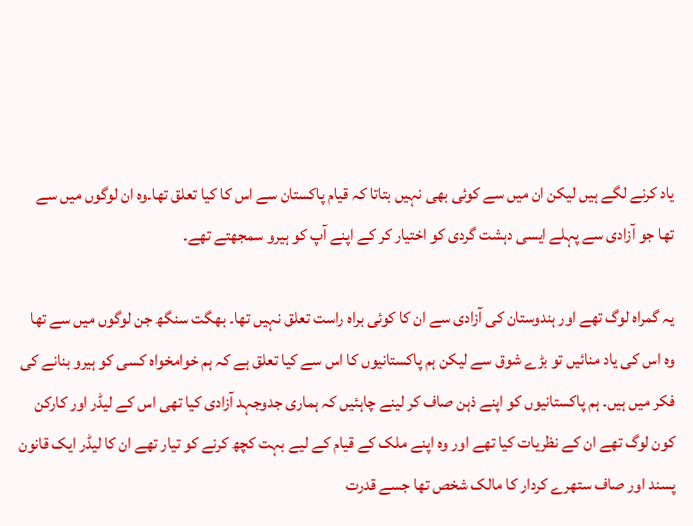یاد کرنے لگے ہیں لیکن ان میں سے کوئی بھی نہیں بتاتا کہ قیام پاکستان سے اس کا کیا تعلق تھا۔وہ ان لوگوں میں سے تھا جو آزادی سے پہلے ایسی دہشت گردی کو اختیار کر کے اپنے آپ کو ہیرو سمجھتے تھے۔

یہ گمراہ لوگ تھے اور ہندوستان کی آزادی سے ان کا کوئی براہ راست تعلق نہیں تھا۔ بھگت سنگھ جن لوگوں میں سے تھا وہ اس کی یاد منائیں تو بڑے شوق سے لیکن ہم پاکستانیوں کا اس سے کیا تعلق ہے کہ ہم خوامخواہ کسی کو ہیرو بنانے کی فکر میں ہیں۔ ہم پاکستانیوں کو اپنے ذہن صاف کر لینے چاہئیں کہ ہماری جدوجہد آزادی کیا تھی اس کے لیڈر اور کارکن کون لوگ تھے ان کے نظریات کیا تھے اور وہ اپنے ملک کے قیام کے لیے بہت کچھ کرنے کو تیار تھے ان کا لیڈر ایک قانون پسند اور صاف ستھرے کردار کا مالک شخص تھا جسے قدرت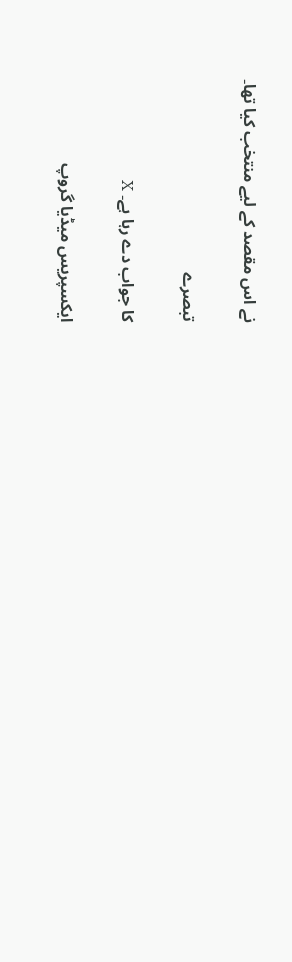نے اس مقصد کے لیے منتخب کیا تھا۔

تبصرے

کا جواب دے رہا ہے۔ X

ایکسپریس میڈیا گروپ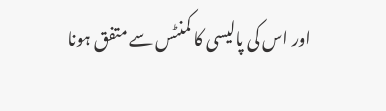اور اس کی پالیسی کا کمنٹس سے متفق ہونا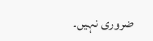ضروری نہیں۔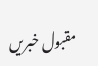مقبول خبریں